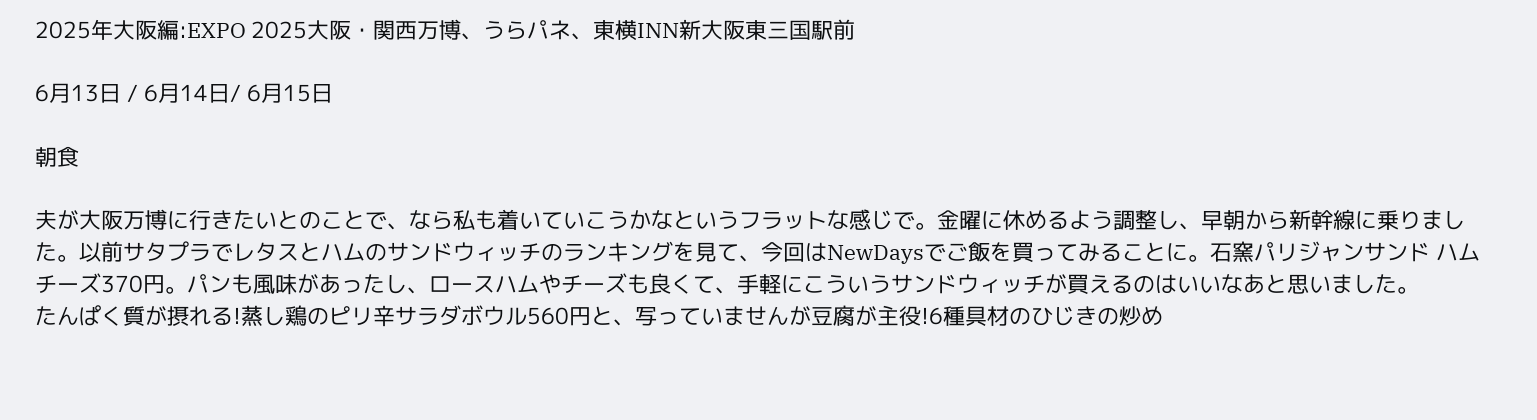2025年大阪編:EXPO 2025大阪・関西万博、うらパネ、東横INN新大阪東三国駅前

6月13日 / 6月14日/ 6月15日

朝食

夫が大阪万博に行きたいとのことで、なら私も着いていこうかなというフラットな感じで。金曜に休めるよう調整し、早朝から新幹線に乗りました。以前サタプラでレタスとハムのサンドウィッチのランキングを見て、今回はNewDaysでご飯を買ってみることに。石窯パリジャンサンド ハムチーズ370円。パンも風味があったし、ロースハムやチーズも良くて、手軽にこういうサンドウィッチが買えるのはいいなあと思いました。
たんぱく質が摂れる!蒸し鶏のピリ辛サラダボウル560円と、写っていませんが豆腐が主役!6種具材のひじきの炒め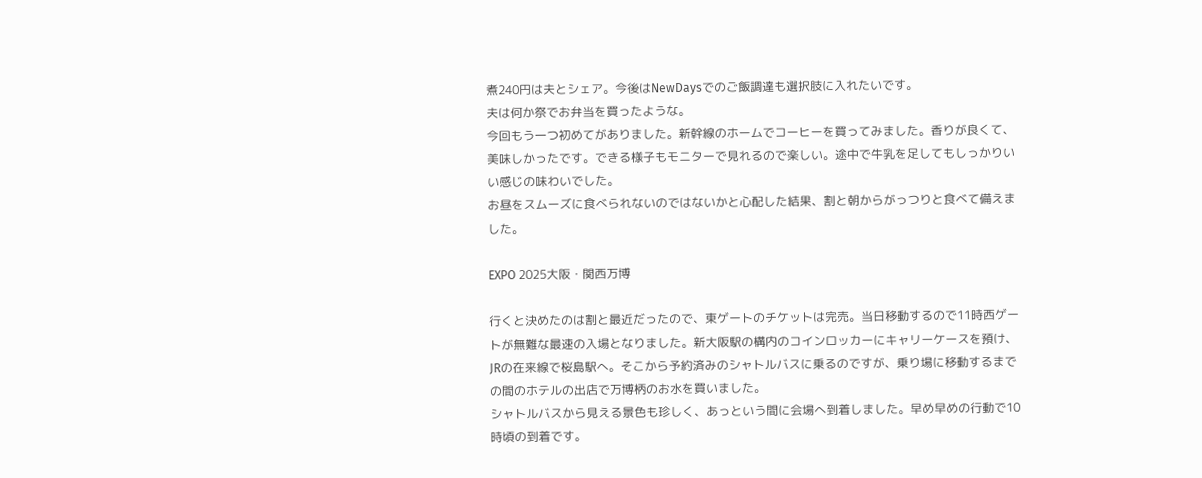煮240円は夫とシェア。今後はNewDaysでのご飯調達も選択肢に入れたいです。
夫は何か祭でお弁当を買ったような。
今回もう一つ初めてがありました。新幹線のホームでコーヒーを買ってみました。香りが良くて、美味しかったです。できる様子もモニターで見れるので楽しい。途中で牛乳を足してもしっかりいい感じの味わいでした。
お昼をスムーズに食べられないのではないかと心配した結果、割と朝からがっつりと食べて備えました。

EXPO 2025大阪・関西万博

行くと決めたのは割と最近だったので、東ゲートのチケットは完売。当日移動するので11時西ゲートが無難な最速の入場となりました。新大阪駅の構内のコインロッカーにキャリーケースを預け、JRの在来線で桜島駅へ。そこから予約済みのシャトルバスに乗るのですが、乗り場に移動するまでの間のホテルの出店で万博柄のお水を買いました。
シャトルバスから見える景色も珍しく、あっという間に会場へ到着しました。早め早めの行動で10時頃の到着です。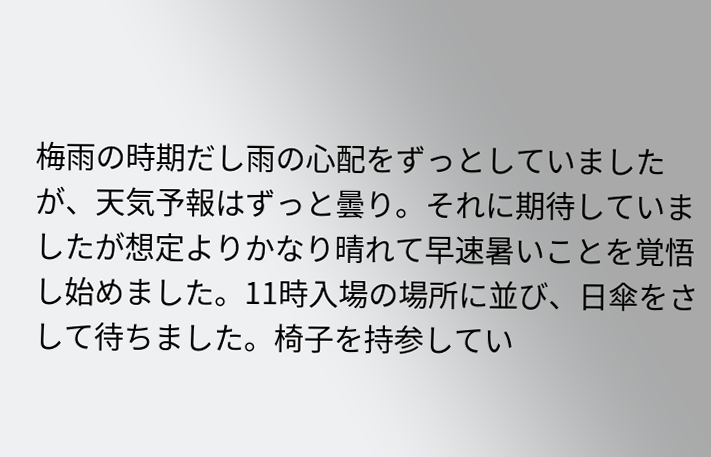梅雨の時期だし雨の心配をずっとしていましたが、天気予報はずっと曇り。それに期待していましたが想定よりかなり晴れて早速暑いことを覚悟し始めました。11時入場の場所に並び、日傘をさして待ちました。椅子を持参してい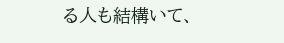る人も結構いて、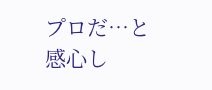プロだ…と感心し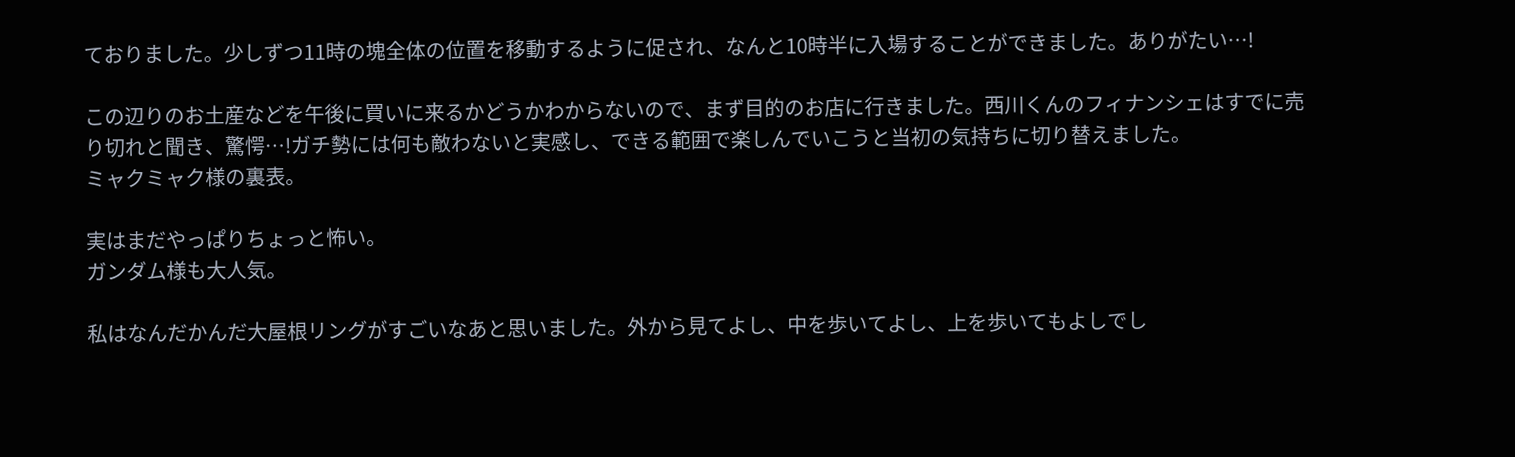ておりました。少しずつ11時の塊全体の位置を移動するように促され、なんと10時半に入場することができました。ありがたい…!

この辺りのお土産などを午後に買いに来るかどうかわからないので、まず目的のお店に行きました。西川くんのフィナンシェはすでに売り切れと聞き、驚愕…!ガチ勢には何も敵わないと実感し、できる範囲で楽しんでいこうと当初の気持ちに切り替えました。
ミャクミャク様の裏表。

実はまだやっぱりちょっと怖い。
ガンダム様も大人気。

私はなんだかんだ大屋根リングがすごいなあと思いました。外から見てよし、中を歩いてよし、上を歩いてもよしでし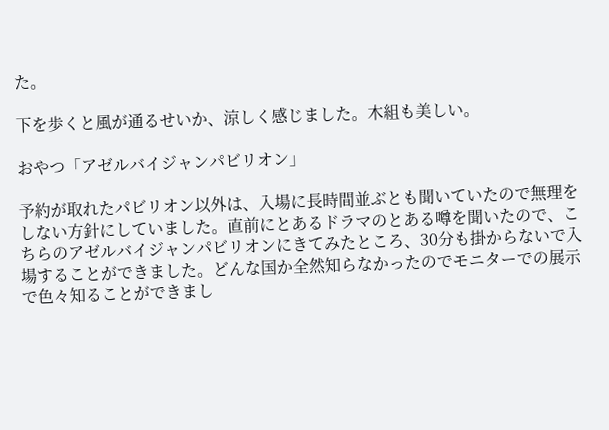た。

下を歩くと風が通るせいか、涼しく感じました。木組も美しい。

おやつ「アゼルバイジャンパビリオン」

予約が取れたパビリオン以外は、入場に長時間並ぶとも聞いていたので無理をしない方針にしていました。直前にとあるドラマのとある噂を聞いたので、こちらのアゼルバイジャンパビリオンにきてみたところ、30分も掛からないで入場することができました。どんな国か全然知らなかったのでモニターでの展示で色々知ることができまし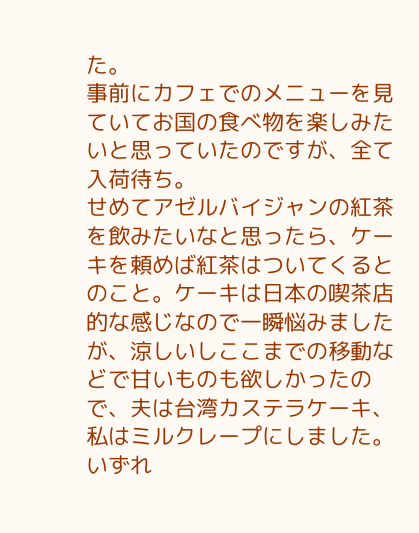た。
事前にカフェでのメニューを見ていてお国の食べ物を楽しみたいと思っていたのですが、全て入荷待ち。
せめてアゼルバイジャンの紅茶を飲みたいなと思ったら、ケーキを頼めば紅茶はついてくるとのこと。ケーキは日本の喫茶店的な感じなので一瞬悩みましたが、涼しいしここまでの移動などで甘いものも欲しかったので、夫は台湾カステラケーキ、私はミルクレープにしました。いずれ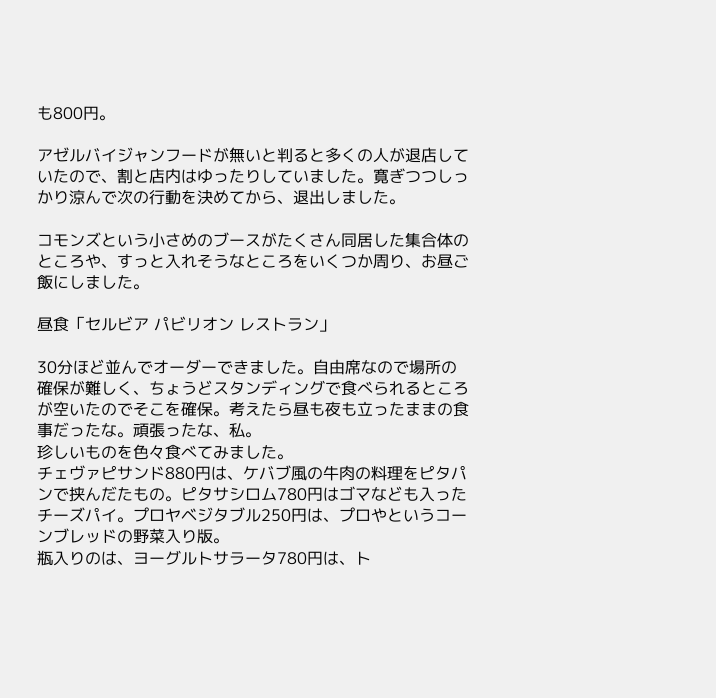も800円。

アゼルバイジャンフードが無いと判ると多くの人が退店していたので、割と店内はゆったりしていました。寛ぎつつしっかり涼んで次の行動を決めてから、退出しました。

コモンズという小さめのブースがたくさん同居した集合体のところや、すっと入れそうなところをいくつか周り、お昼ご飯にしました。

昼食「セルビア パビリオン レストラン」

30分ほど並んでオーダーできました。自由席なので場所の確保が難しく、ちょうどスタンディングで食べられるところが空いたのでそこを確保。考えたら昼も夜も立ったままの食事だったな。頑張ったな、私。
珍しいものを色々食べてみました。
チェヴァピサンド880円は、ケバブ風の牛肉の料理をピタパンで挟んだたもの。ピタサシロム780円はゴマなども入ったチーズパイ。プロヤベジタブル250円は、プロやというコーンブレッドの野菜入り版。
瓶入りのは、ヨーグルトサラータ780円は、ト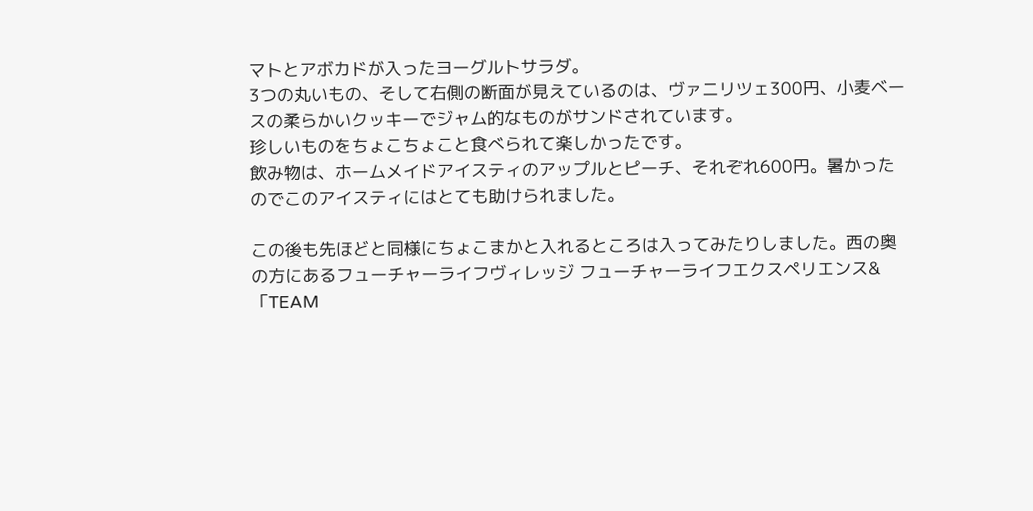マトとアボカドが入ったヨーグルトサラダ。
3つの丸いもの、そして右側の断面が見えているのは、ヴァニリツェ300円、小麦ベースの柔らかいクッキーでジャム的なものがサンドされています。
珍しいものをちょこちょこと食べられて楽しかったです。
飲み物は、ホームメイドアイスティのアップルとピーチ、それぞれ600円。暑かったのでこのアイスティにはとても助けられました。

この後も先ほどと同様にちょこまかと入れるところは入ってみたりしました。西の奥の方にあるフューチャーライフヴィレッジ フューチャーライフエクスペリエンス&「TEAM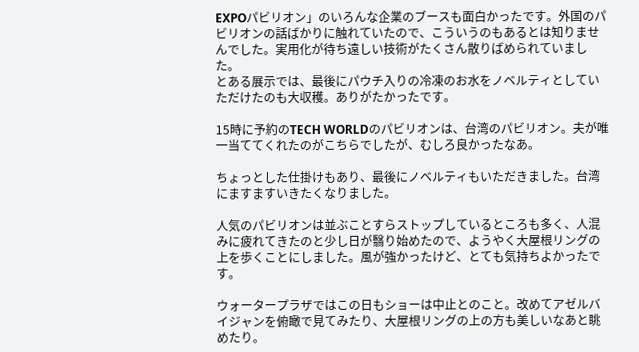EXPOパビリオン」のいろんな企業のブースも面白かったです。外国のパビリオンの話ばかりに触れていたので、こういうのもあるとは知りませんでした。実用化が待ち遠しい技術がたくさん散りばめられていました。
とある展示では、最後にパウチ入りの冷凍のお水をノベルティとしていただけたのも大収穫。ありがたかったです。

15時に予約のTECH WORLDのパビリオンは、台湾のパビリオン。夫が唯一当ててくれたのがこちらでしたが、むしろ良かったなあ。

ちょっとした仕掛けもあり、最後にノベルティもいただきました。台湾にますますいきたくなりました。

人気のパビリオンは並ぶことすらストップしているところも多く、人混みに疲れてきたのと少し日が翳り始めたので、ようやく大屋根リングの上を歩くことにしました。風が強かったけど、とても気持ちよかったです。

ウォータープラザではこの日もショーは中止とのこと。改めてアゼルバイジャンを俯瞰で見てみたり、大屋根リングの上の方も美しいなあと眺めたり。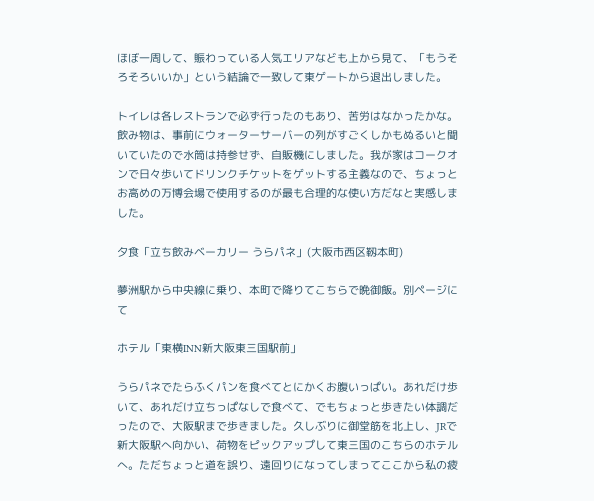ほぼ一周して、賑わっている人気エリアなども上から見て、「もうそろそろいいか」という結論で一致して東ゲートから退出しました。

トイレは各レストランで必ず行ったのもあり、苦労はなかったかな。飲み物は、事前にウォーターサーバーの列がすごくしかもぬるいと聞いていたので水筒は持参せず、自販機にしました。我が家はコークオンで日々歩いてドリンクチケットをゲットする主義なので、ちょっとお高めの万博会場で使用するのが最も合理的な使い方だなと実感しました。

夕食「立ち飲みベーカリー うらパネ」(大阪市西区靱本町)

夢洲駅から中央線に乗り、本町で降りてこちらで晩御飯。別ページにて

ホテル「東横INN新大阪東三国駅前」

うらパネでたらふくパンを食べてとにかくお腹いっぱい。あれだけ歩いて、あれだけ立ちっぱなしで食べて、でもちょっと歩きたい体調だったので、大阪駅まで歩きました。久しぶりに御堂筋を北上し、JRで新大阪駅へ向かい、荷物をピックアップして東三国のこちらのホテルへ。ただちょっと道を誤り、遠回りになってしまってここから私の疲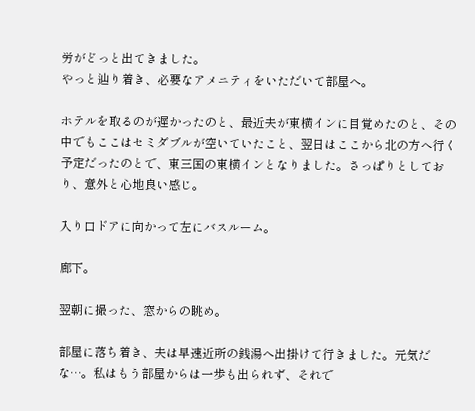労がどっと出てきました。
やっと辿り着き、必要なアメニティをいただいて部屋へ。

ホテルを取るのが遅かったのと、最近夫が東横インに目覚めたのと、その中でもここはセミダブルが空いていたこと、翌日はここから北の方へ行く予定だったのとで、東三国の東横インとなりました。さっぱりとしており、意外と心地良い感じ。

入り口ドアに向かって左にバスルーム。

廊下。

翌朝に撮った、窓からの眺め。

部屋に落ち着き、夫は早速近所の銭湯へ出掛けて行きました。元気だな…。私はもう部屋からは一歩も出られず、それで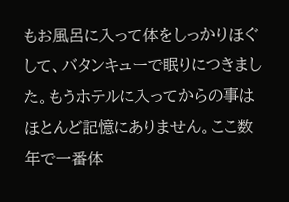もお風呂に入って体をしっかりほぐして、バタンキューで眠りにつきました。もうホテルに入ってからの事はほとんど記憶にありません。ここ数年で一番体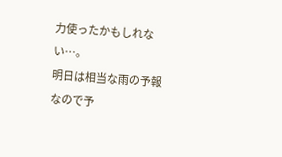力使ったかもしれない…。
明日は相当な雨の予報なので予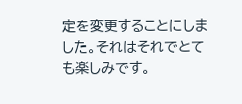定を変更することにしました。それはそれでとても楽しみです。